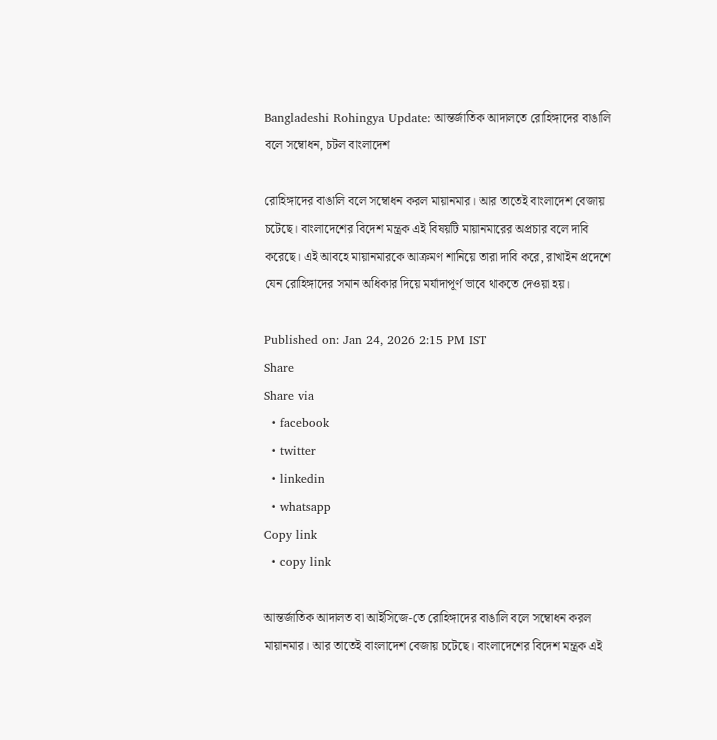Bangladeshi Rohingya Update: আন্তর্জাতিক আদালতে রোহিঙ্গাদের বাঙালি বলে সম্বোধন, চটল বাংলাদেশ

রোহিঙ্গাদের বাঙালি বলে সম্বোধন করল মায়ানমার। আর তাতেই বাংলাদেশ বেজায় চটেছে। বাংলাদেশের বিদেশ মন্ত্রক এই বিষয়টি মায়ানমারের অপ্রচার বলে দাবি করেছে। এই আবহে মায়ানমারকে আক্রমণ শানিয়ে তারা দাবি করে, রাখাইন প্রদেশে যেন রোহিঙ্গাদের সমান অধিকার দিয়ে মর্যাদাপূর্ণ ভাবে থাকতে দেওয়া হয়।

Published on: Jan 24, 2026 2:15 PM IST
Share
Share via
  • facebook
  • twitter
  • linkedin
  • whatsapp
Copy link
  • copy link

আন্তর্জাতিক আদালত বা আইসিজে-তে রোহিঙ্গাদের বাঙালি বলে সম্বোধন করল মায়ানমার। আর তাতেই বাংলাদেশ বেজায় চটেছে। বাংলাদেশের বিদেশ মন্ত্রক এই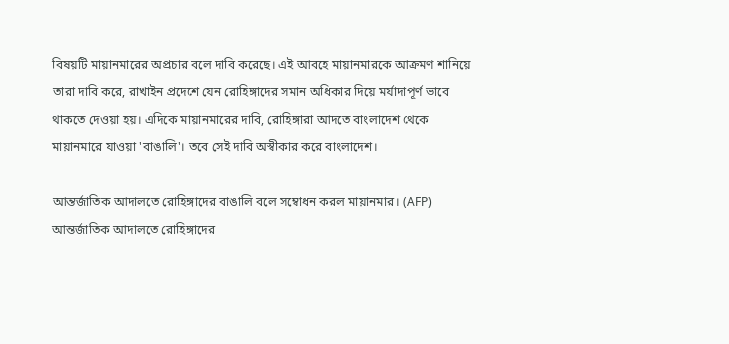বিষয়টি মায়ানমারের অপ্রচার বলে দাবি করেছে। এই আবহে মায়ানমারকে আক্রমণ শানিয়ে তারা দাবি করে, রাখাইন প্রদেশে যেন রোহিঙ্গাদের সমান অধিকার দিয়ে মর্যাদাপূর্ণ ভাবে থাকতে দেওয়া হয়। এদিকে মায়ানমারের দাবি, রোহিঙ্গারা আদতে বাংলাদেশ থেকে মায়ানমারে যাওয়া 'বাঙালি'। তবে সেই দাবি অস্বীকার করে বাংলাদেশ।

আন্তর্জাতিক আদালতে রোহিঙ্গাদের বাঙালি বলে সম্বোধন করল মায়ানমার। (AFP)
আন্তর্জাতিক আদালতে রোহিঙ্গাদের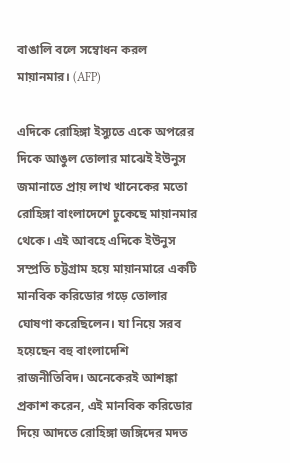বাঙালি বলে সম্বোধন করল মায়ানমার। (AFP)

এদিকে রোহিঙ্গা ইস্যুতে একে অপরের দিকে আঙুল তোলার মাঝেই ইউনুস জমানাতে প্রায় লাখ খানেকের মতো রোহিঙ্গা বাংলাদেশে ঢুকেছে মায়ানমার থেকে। এই আবহে এদিকে ইউনুস সম্প্রতি চট্টগ্রাম হয়ে মায়ানমারে একটি মানবিক করিডোর গড়ে তোলার ঘোষণা করেছিলেন। যা নিয়ে সরব হয়েছেন বহু বাংলাদেশি রাজনীতিবিদ। অনেকেরই আশঙ্কা প্রকাশ করেন, এই মানবিক করিডোর দিয়ে আদতে রোহিঙ্গা জঙ্গিদের মদত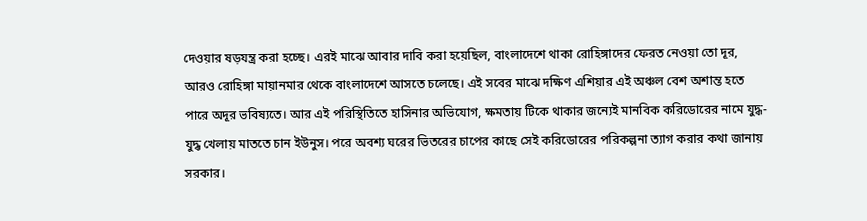দেওয়ার ষড়যন্ত্র করা হচ্ছে। এরই মাঝে আবার দাবি করা হয়েছিল, বাংলাদেশে থাকা রোহিঙ্গাদের ফেরত নেওয়া তো দূর, আরও রোহিঙ্গা মায়ানমার থেকে বাংলাদেশে আসতে চলেছে। এই সবের মাঝে দক্ষিণ এশিয়ার এই অঞ্চল বেশ অশান্ত হতে পারে অদূর ভবিষ্যতে। আর এই পরিস্থিতিতে হাসিনার অভিযোগ, ক্ষমতায় টিকে থাকার জন্যেই মানবিক করিডোরের নামে যুদ্ধ-যুদ্ধ খেলায় মাততে চান ইউনুস। পরে অবশ্য ঘরের ভিতরের চাপের কাছে সেই করিডোরের পরিকল্পনা ত্যাগ করার কথা জানায় সরকার।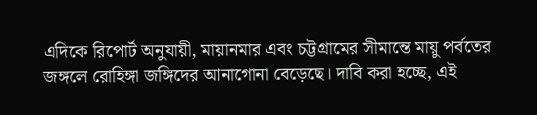এদিকে রিপোর্ট অনুযায়ী, মায়ানমার এবং চট্টগ্রামের সীমান্তে মায়ু পর্বতের জঙ্গলে রোহিঙ্গা জঙ্গিদের আনাগোনা বেড়েছে। দাবি করা হচ্ছে, এই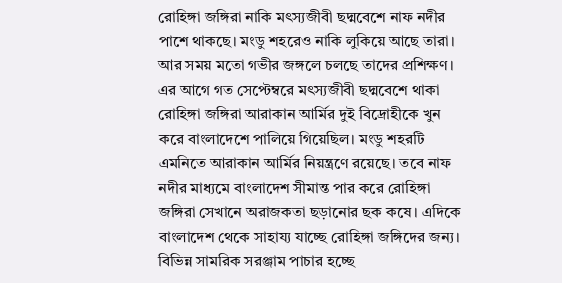রোহিঙ্গা জঙ্গিরা নাকি মৎস্যজীবী ছদ্মবেশে নাফ নদীর পাশে থাকছে। মংডু শহরেও নাকি লুকিয়ে আছে তারা। আর সময় মতো গভীর জঙ্গলে চলছে তাদের প্রশিক্ষণ। এর আগে গত সেপ্টেম্বরে মৎস্যজীবী ছদ্মবেশে থাকা রোহিঙ্গা জঙ্গিরা আরাকান আর্মির দুই বিদ্রোহীকে খুন করে বাংলাদেশে পালিয়ে গিয়েছিল। মংডু শহরটি এমনিতে আরাকান আর্মির নিয়ন্ত্রণে রয়েছে। তবে নাফ নদীর মাধ্যমে বাংলাদেশ সীমান্ত পার করে রোহিঙ্গা জঙ্গিরা সেখানে অরাজকতা ছড়ানোর ছক কষে। এদিকে বাংলাদেশ থেকে সাহায্য যাচ্ছে রোহিঙ্গা জঙ্গিদের জন্য। বিভিন্ন সামরিক সরঞ্জাম পাচার হচ্ছে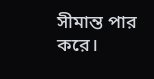সীমান্ত পার করে।